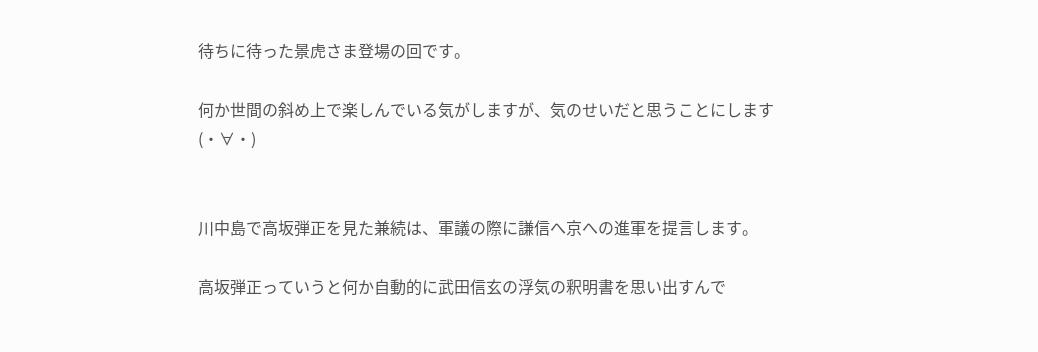待ちに待った景虎さま登場の回です。

何か世間の斜め上で楽しんでいる気がしますが、気のせいだと思うことにします(・∀・)


川中島で高坂弾正を見た兼続は、軍議の際に謙信へ京への進軍を提言します。

高坂弾正っていうと何か自動的に武田信玄の浮気の釈明書を思い出すんで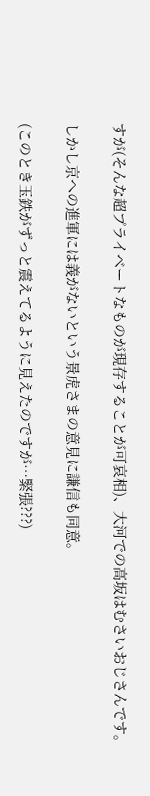すが(そんな超プライベートなものが現存することが可哀相)、大河での高坂はむさいおじさんです。

しかし京への進軍には義がないという景虎さまの意見に謙信も同意。

(このとき玉鉄がずっと震えてるように見えたのですが…緊張???)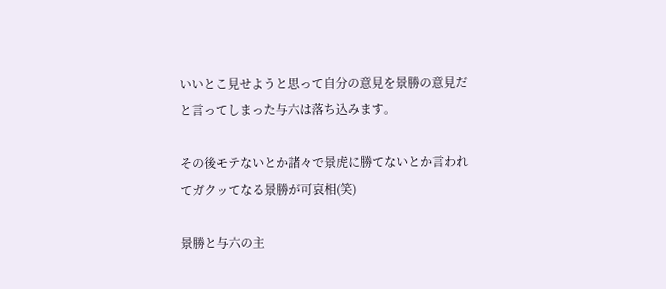いいとこ見せようと思って自分の意見を景勝の意見だと言ってしまった与六は落ち込みます。

その後モテないとか諸々で景虎に勝てないとか言われてガクッてなる景勝が可哀相(笑)

景勝と与六の主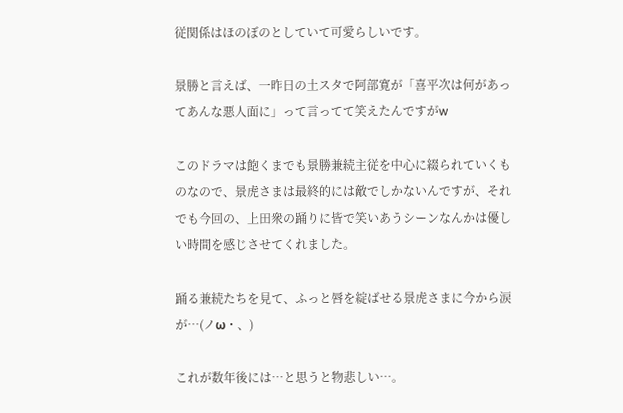従関係はほのぼのとしていて可愛らしいです。

景勝と言えば、一昨日の土スタで阿部寛が「喜平次は何があってあんな悪人面に」って言ってて笑えたんですがw

このドラマは飽くまでも景勝兼続主従を中心に綴られていくものなので、景虎さまは最終的には敵でしかないんですが、それでも今回の、上田衆の踊りに皆で笑いあうシーンなんかは優しい時間を感じさせてくれました。

踊る兼続たちを見て、ふっと唇を綻ばせる景虎さまに今から涙が…(ノω・、)

これが数年後には…と思うと物悲しい…。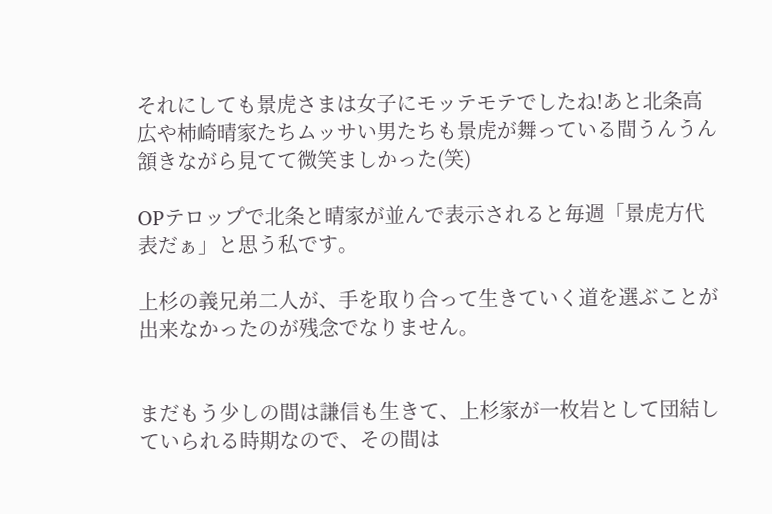それにしても景虎さまは女子にモッテモテでしたね!あと北条高広や柿崎晴家たちムッサい男たちも景虎が舞っている間うんうん頷きながら見てて微笑ましかった(笑)

OPテロップで北条と晴家が並んで表示されると毎週「景虎方代表だぁ」と思う私です。

上杉の義兄弟二人が、手を取り合って生きていく道を選ぶことが出来なかったのが残念でなりません。


まだもう少しの間は謙信も生きて、上杉家が一枚岩として団結していられる時期なので、その間は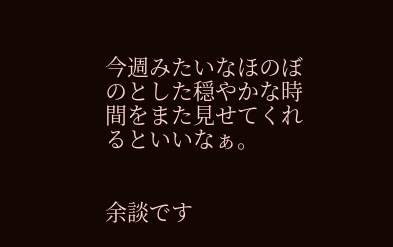今週みたいなほのぼのとした穏やかな時間をまた見せてくれるといいなぁ。


余談です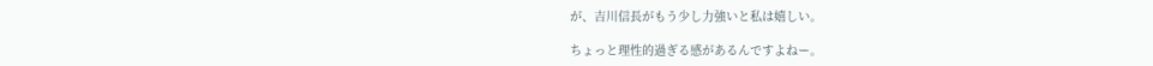が、吉川信長がもう少し力強いと私は嬉しい。

ちょっと理性的過ぎる感があるんですよねー。